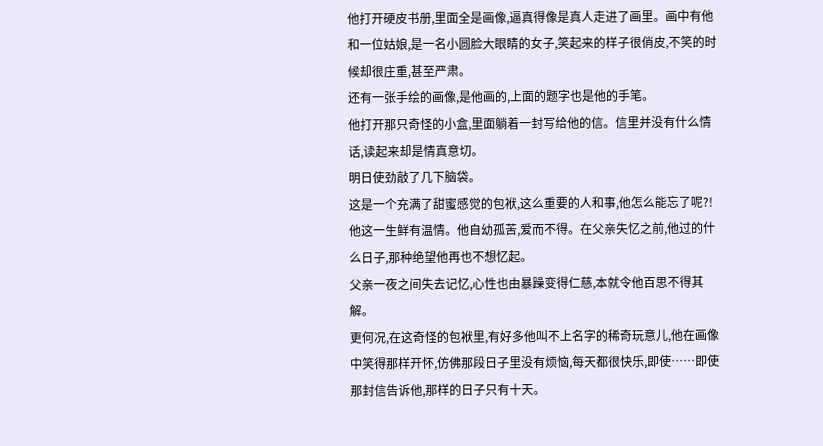他打开硬皮书册,里面全是画像,逼真得像是真人走进了画里。画中有他和一位姑娘,是一名小圆脸大眼睛的女子,笑起来的样子很俏皮,不笑的时候却很庄重,甚至严肃。
还有一张手绘的画像,是他画的,上面的题字也是他的手笔。
他打开那只奇怪的小盒,里面躺着一封写给他的信。信里并没有什么情话,读起来却是情真意切。
明日使劲敲了几下脑袋。
这是一个充满了甜蜜感觉的包袱,这么重要的人和事,他怎么能忘了呢?!
他这一生鲜有温情。他自幼孤苦,爱而不得。在父亲失忆之前,他过的什么日子,那种绝望他再也不想忆起。
父亲一夜之间失去记忆,心性也由暴躁变得仁慈,本就令他百思不得其解。
更何况,在这奇怪的包袱里,有好多他叫不上名字的稀奇玩意儿,他在画像中笑得那样开怀,仿佛那段日子里没有烦恼,每天都很快乐,即使……即使那封信告诉他,那样的日子只有十天。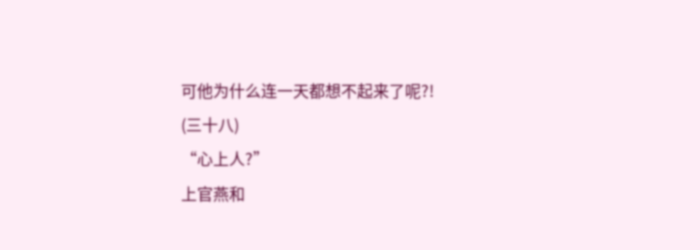可他为什么连一天都想不起来了呢?!
(三十八)
“心上人?”
上官燕和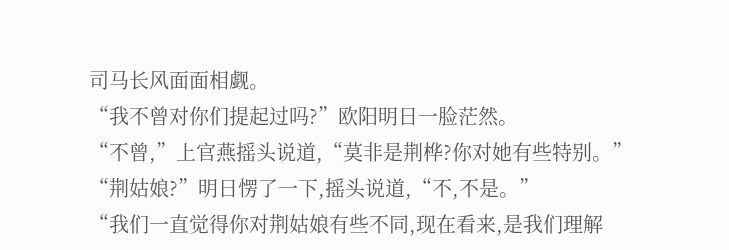司马长风面面相觑。
“我不曾对你们提起过吗?”欧阳明日一脸茫然。
“不曾,”上官燕摇头说道,“莫非是荆桦?你对她有些特别。”
“荆姑娘?”明日愣了一下,摇头说道,“不,不是。”
“我们一直觉得你对荆姑娘有些不同,现在看来,是我们理解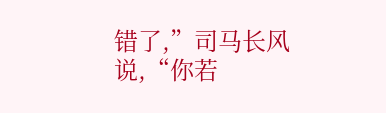错了,”司马长风说,“你若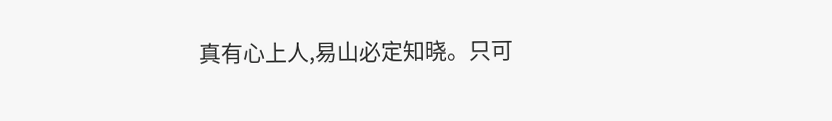真有心上人,易山必定知晓。只可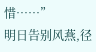惜……”
明日告别风燕,径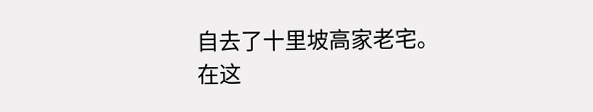自去了十里坡高家老宅。
在这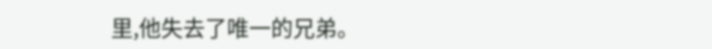里,他失去了唯一的兄弟。